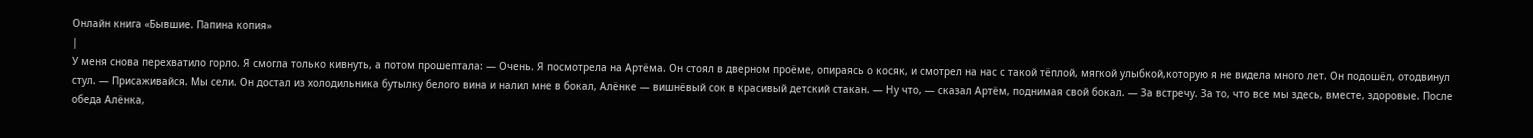Онлайн книга «Бывшие. Папина копия»
|
У меня снова перехватило горло. Я смогла только кивнуть, а потом прошептала: — Очень. Я посмотрела на Артёма. Он стоял в дверном проёме, опираясь о косяк, и смотрел на нас с такой тёплой, мягкой улыбкой,которую я не видела много лет. Он подошёл, отодвинул стул. — Присаживайся. Мы сели. Он достал из холодильника бутылку белого вина и налил мне в бокал, Алёнке — вишнёвый сок в красивый детский стакан. — Ну что, — сказал Артём, поднимая свой бокал. — За встречу. За то, что все мы здесь, вместе, здоровые. После обеда Алёнка,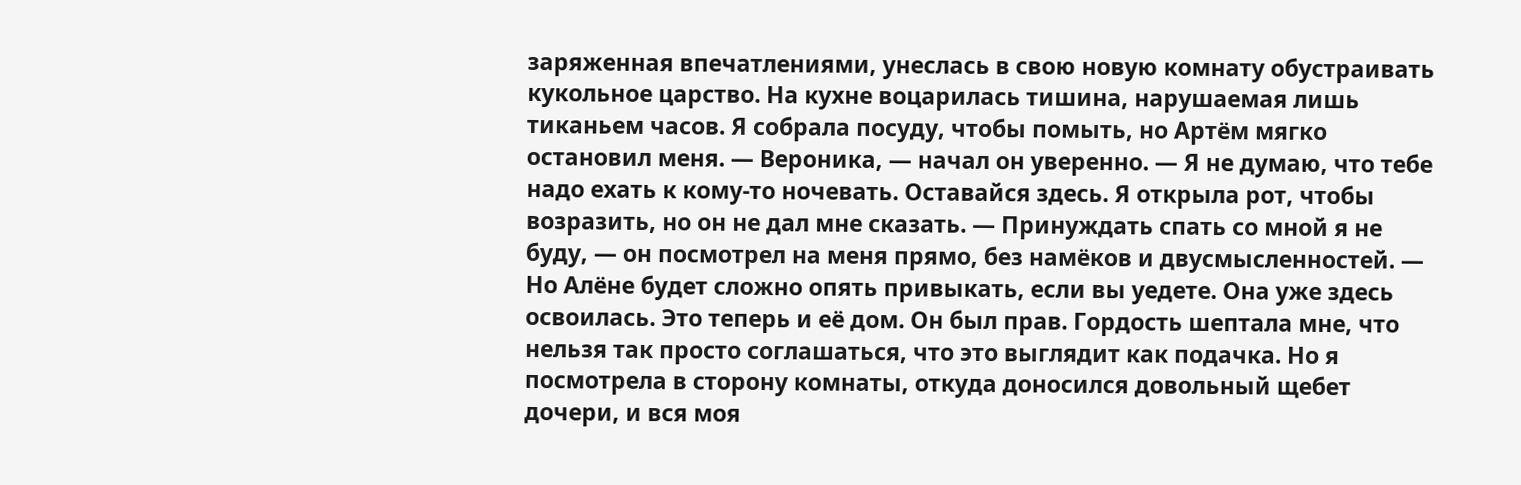заряженная впечатлениями, унеслась в свою новую комнату обустраивать кукольное царство. На кухне воцарилась тишина, нарушаемая лишь тиканьем часов. Я собрала посуду, чтобы помыть, но Артём мягко остановил меня. — Вероника, — начал он уверенно. — Я не думаю, что тебе надо ехать к кому-то ночевать. Оставайся здесь. Я открыла рот, чтобы возразить, но он не дал мне сказать. — Принуждать спать со мной я не буду, — он посмотрел на меня прямо, без намёков и двусмысленностей. — Но Алёне будет сложно опять привыкать, если вы уедете. Она уже здесь освоилась. Это теперь и её дом. Он был прав. Гордость шептала мне, что нельзя так просто соглашаться, что это выглядит как подачка. Но я посмотрела в сторону комнаты, откуда доносился довольный щебет дочери, и вся моя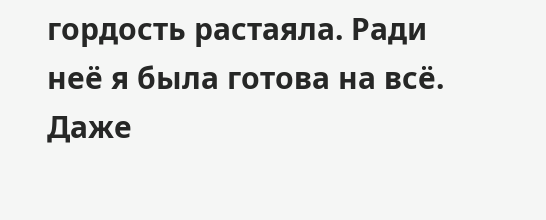гордость растаяла. Ради неё я была готова на всё. Даже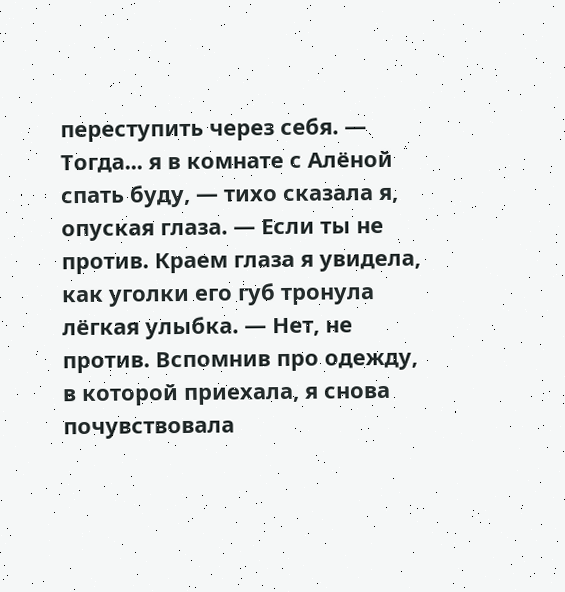переступить через себя. — Тогда... я в комнате с Алёной спать буду, — тихо сказала я, опуская глаза. — Если ты не против. Краем глаза я увидела, как уголки его губ тронула лёгкая улыбка. — Нет, не против. Вспомнив про одежду, в которой приехала, я снова почувствовала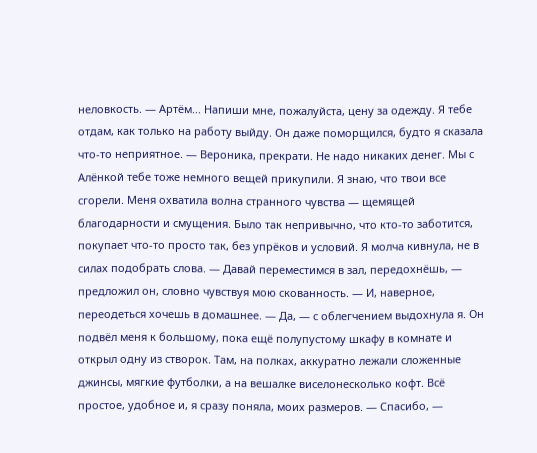неловкость. — Артём... Напиши мне, пожалуйста, цену за одежду. Я тебе отдам, как только на работу выйду. Он даже поморщился, будто я сказала что-то неприятное. — Вероника, прекрати. Не надо никаких денег. Мы с Алёнкой тебе тоже немного вещей прикупили. Я знаю, что твои все сгорели. Меня охватила волна странного чувства — щемящей благодарности и смущения. Было так непривычно, что кто-то заботится, покупает что-то просто так, без упрёков и условий. Я молча кивнула, не в силах подобрать слова. — Давай переместимся в зал, передохнёшь, — предложил он, словно чувствуя мою скованность. — И, наверное, переодеться хочешь в домашнее. — Да, — с облегчением выдохнула я. Он подвёл меня к большому, пока ещё полупустому шкафу в комнате и открыл одну из створок. Там, на полках, аккуратно лежали сложенные джинсы, мягкие футболки, а на вешалке виселонесколько кофт. Всё простое, удобное и, я сразу поняла, моих размеров. — Спасибо, —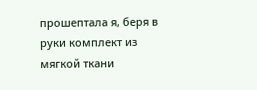прошептала я, беря в руки комплект из мягкой ткани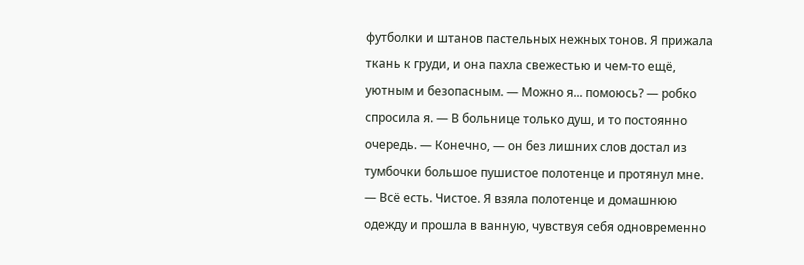футболки и штанов пастельных нежных тонов. Я прижала ткань к груди, и она пахла свежестью и чем-то ещё, уютным и безопасным. — Можно я... помоюсь? — робко спросила я. — В больнице только душ, и то постоянно очередь. — Конечно, — он без лишних слов достал из тумбочки большое пушистое полотенце и протянул мне. — Всё есть. Чистое. Я взяла полотенце и домашнюю одежду и прошла в ванную, чувствуя себя одновременно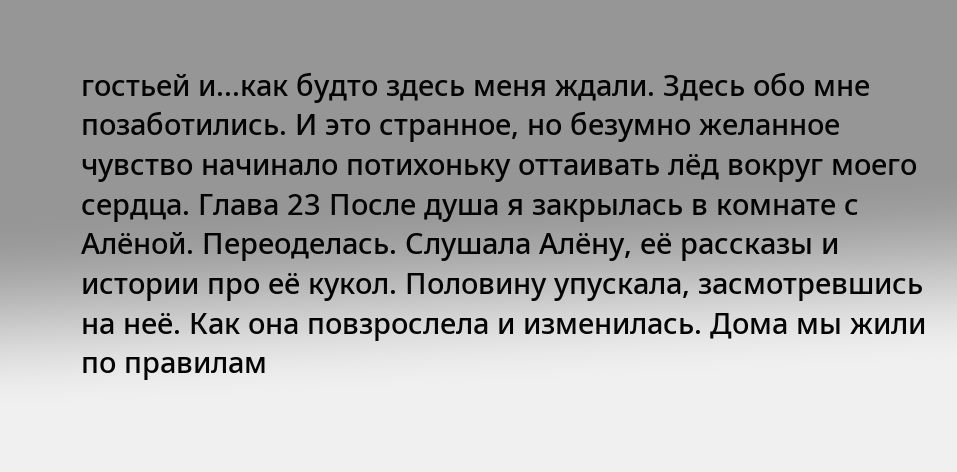гостьей и...как будто здесь меня ждали. Здесь обо мне позаботились. И это странное, но безумно желанное чувство начинало потихоньку оттаивать лёд вокруг моего сердца. Глава 23 После душа я закрылась в комнате с Алёной. Переоделась. Слушала Алёну, её рассказы и истории про её кукол. Половину упускала, засмотревшись на неё. Как она повзрослела и изменилась. Дома мы жили по правилам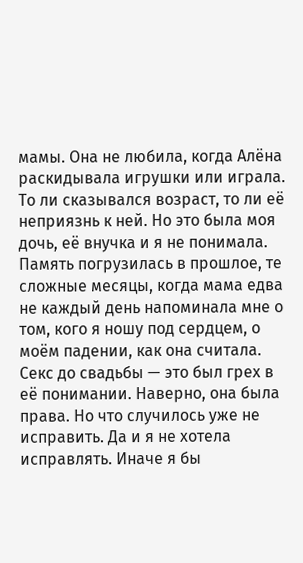мамы. Она не любила, когда Алёна раскидывала игрушки или играла. То ли сказывался возраст, то ли её неприязнь к ней. Но это была моя дочь, её внучка и я не понимала. Память погрузилась в прошлое, те сложные месяцы, когда мама едва не каждый день напоминала мне о том, кого я ношу под сердцем, о моём падении, как она считала. Секс до свадьбы — это был грех в её понимании. Наверно, она была права. Но что случилось уже не исправить. Да и я не хотела исправлять. Иначе я бы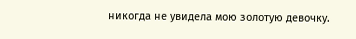никогда не увидела мою золотую девочку.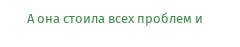А она стоила всех проблем и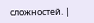сложностей. |